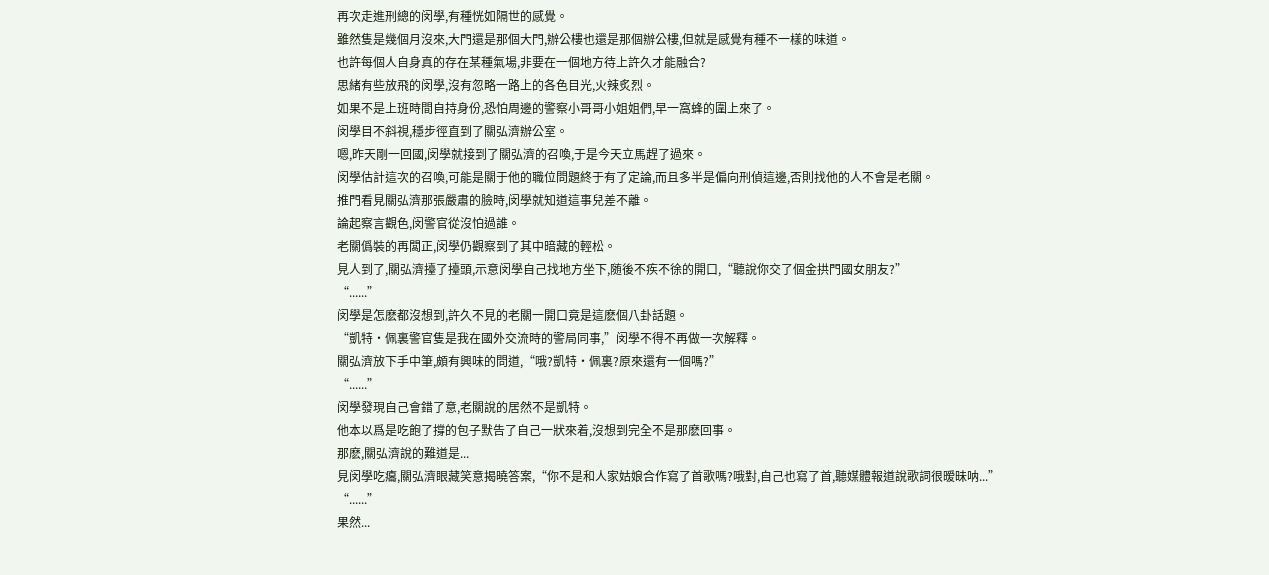再次走進刑總的闵學,有種恍如隔世的感覺。
雖然隻是幾個月沒來,大門還是那個大門,辦公樓也還是那個辦公樓,但就是感覺有種不一樣的味道。
也許每個人自身真的存在某種氣場,非要在一個地方待上許久才能融合?
思緒有些放飛的闵學,沒有忽略一路上的各色目光,火辣炙烈。
如果不是上班時間自持身份,恐怕周邊的警察小哥哥小姐姐們,早一窩蜂的圍上來了。
闵學目不斜視,穩步徑直到了關弘濟辦公室。
嗯,昨天剛一回國,闵學就接到了關弘濟的召喚,于是今天立馬趕了過來。
闵學估計這次的召喚,可能是關于他的職位問題終于有了定論,而且多半是偏向刑偵這邊,否則找他的人不會是老關。
推門看見關弘濟那張嚴肅的臉時,闵學就知道這事兒差不離。
論起察言觀色,闵警官從沒怕過誰。
老關僞裝的再闆正,闵學仍觀察到了其中暗藏的輕松。
見人到了,關弘濟擡了擡頭,示意闵學自己找地方坐下,随後不疾不徐的開口,“聽說你交了個金拱門國女朋友?”
“......”
闵學是怎麽都沒想到,許久不見的老關一開口竟是這麽個八卦話題。
“凱特·佩裏警官隻是我在國外交流時的警局同事,”闵學不得不再做一次解釋。
關弘濟放下手中筆,頗有興味的問道,“哦?凱特·佩裏?原來還有一個嗎?”
“......”
闵學發現自己會錯了意,老關說的居然不是凱特。
他本以爲是吃飽了撐的包子默告了自己一狀來着,沒想到完全不是那麽回事。
那麽,關弘濟說的難道是...
見闵學吃癟,關弘濟眼藏笑意揭曉答案,“你不是和人家姑娘合作寫了首歌嗎?哦對,自己也寫了首,聽媒體報道說歌詞很暧昧呐...”
“......”
果然...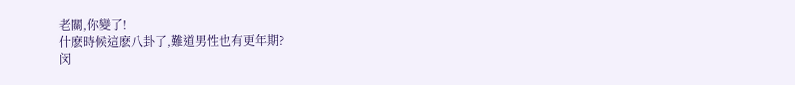老關,你變了!
什麽時候這麽八卦了,難道男性也有更年期?
闵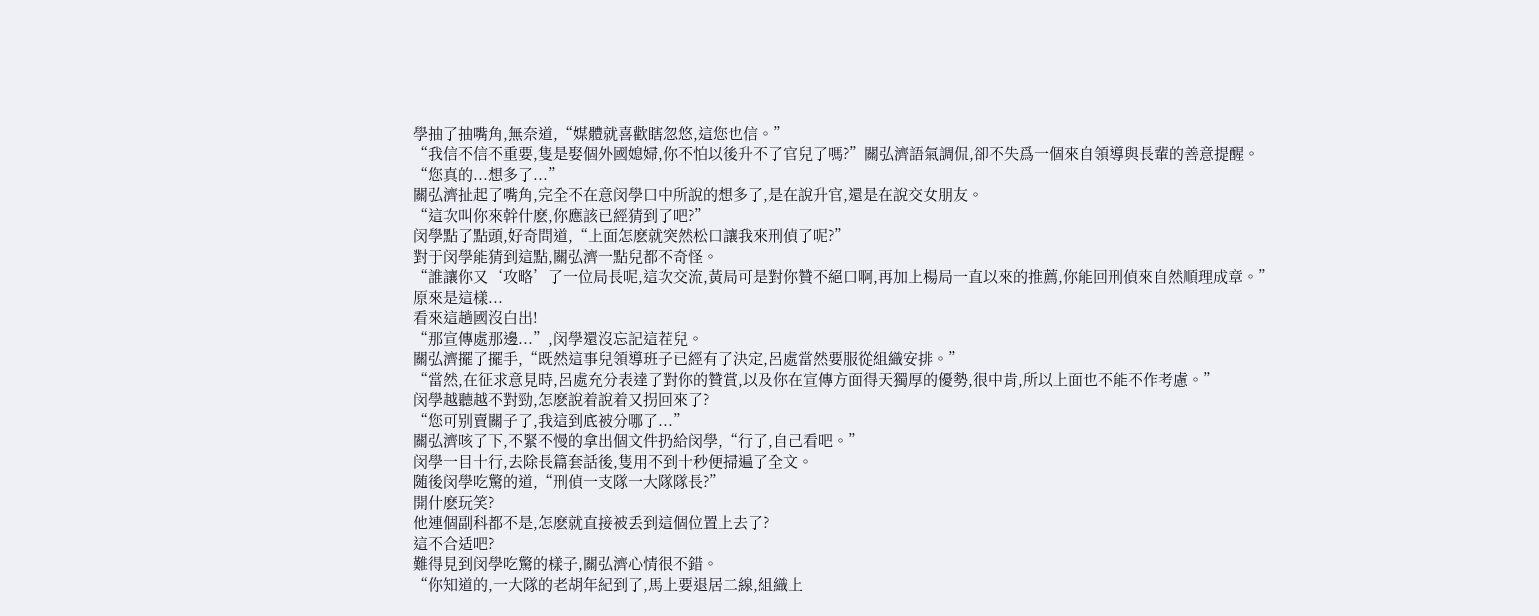學抽了抽嘴角,無奈道,“媒體就喜歡瞎忽悠,這您也信。”
“我信不信不重要,隻是娶個外國媳婦,你不怕以後升不了官兒了嗎?”關弘濟語氣調侃,卻不失爲一個來自領導與長輩的善意提醒。
“您真的...想多了...”
關弘濟扯起了嘴角,完全不在意闵學口中所說的想多了,是在說升官,還是在說交女朋友。
“這次叫你來幹什麽,你應該已經猜到了吧?”
闵學點了點頭,好奇問道,“上面怎麽就突然松口讓我來刑偵了呢?”
對于闵學能猜到這點,關弘濟一點兒都不奇怪。
“誰讓你又‘攻略’了一位局長呢,這次交流,黃局可是對你贊不絕口啊,再加上楊局一直以來的推薦,你能回刑偵來自然順理成章。”
原來是這樣...
看來這趟國沒白出!
“那宣傳處那邊...”,闵學還沒忘記這茬兒。
關弘濟擺了擺手,“既然這事兒領導班子已經有了決定,呂處當然要服從組織安排。”
“當然,在征求意見時,呂處充分表達了對你的贊賞,以及你在宣傳方面得天獨厚的優勢,很中肯,所以上面也不能不作考慮。”
闵學越聽越不對勁,怎麽說着說着又拐回來了?
“您可别賣關子了,我這到底被分哪了...”
關弘濟咳了下,不緊不慢的拿出個文件扔給闵學,“行了,自己看吧。”
闵學一目十行,去除長篇套話後,隻用不到十秒便掃遍了全文。
随後闵學吃驚的道,“刑偵一支隊一大隊隊長?”
開什麽玩笑?
他連個副科都不是,怎麽就直接被丢到這個位置上去了?
這不合适吧?
難得見到闵學吃驚的樣子,關弘濟心情很不錯。
“你知道的,一大隊的老胡年紀到了,馬上要退居二線,組織上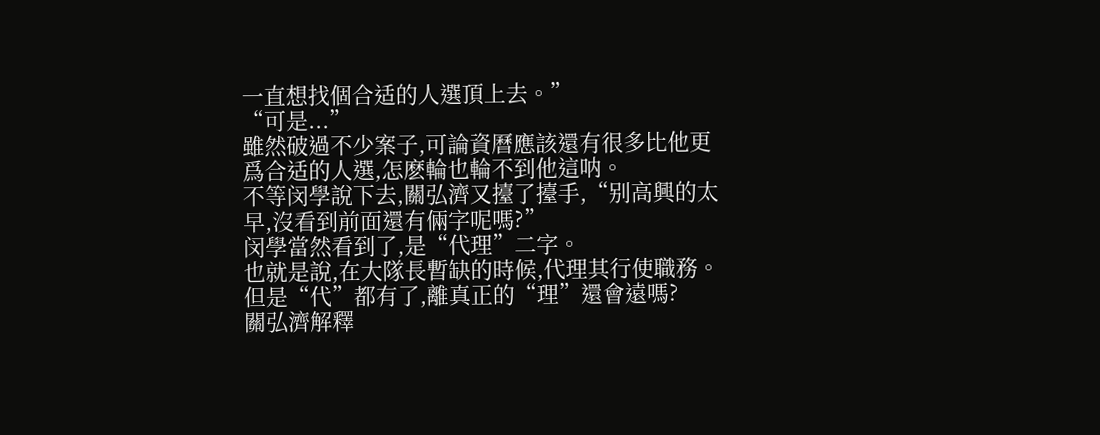一直想找個合适的人選頂上去。”
“可是...”
雖然破過不少案子,可論資曆應該還有很多比他更爲合适的人選,怎麽輪也輪不到他這呐。
不等闵學說下去,關弘濟又擡了擡手,“别高興的太早,沒看到前面還有倆字呢嗎?”
闵學當然看到了,是“代理”二字。
也就是說,在大隊長暫缺的時候,代理其行使職務。
但是“代”都有了,離真正的“理”還會遠嗎?
關弘濟解釋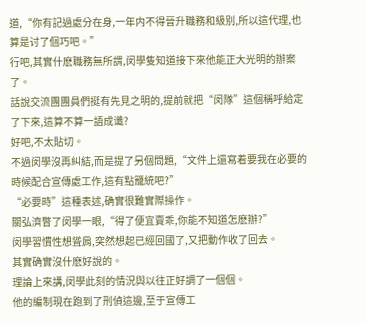道,“你有記過處分在身,一年内不得晉升職務和級别,所以這代理,也算是讨了個巧吧。”
行吧,其實什麽職務無所謂,闵學隻知道接下來他能正大光明的辦案了。
話說交流團團員們挺有先見之明的,提前就把“闵隊”這個稱呼給定了下來,這算不算一語成谶?
好吧,不太貼切。
不過闵學沒再糾結,而是提了另個問題,“文件上還寫着要我在必要的時候配合宣傳處工作,這有點籠統吧?”
“必要時”這種表述,确實很難實際操作。
關弘濟瞥了闵學一眼,“得了便宜賣乖,你能不知道怎麽辦?”
闵學習慣性想聳肩,突然想起已經回國了,又把動作收了回去。
其實确實沒什麽好說的。
理論上來講,闵學此刻的情況與以往正好調了一個個。
他的編制現在跑到了刑偵這邊,至于宣傳工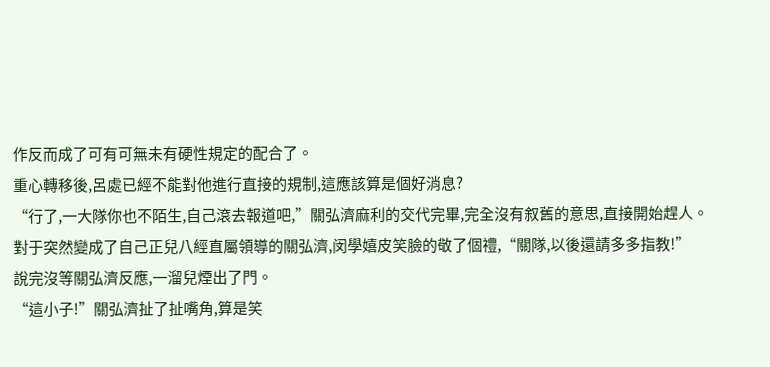作反而成了可有可無未有硬性規定的配合了。
重心轉移後,呂處已經不能對他進行直接的規制,這應該算是個好消息?
“行了,一大隊你也不陌生,自己滾去報道吧,”關弘濟麻利的交代完畢,完全沒有叙舊的意思,直接開始趕人。
對于突然變成了自己正兒八經直屬領導的關弘濟,闵學嬉皮笑臉的敬了個禮,“關隊,以後還請多多指教!”
說完沒等關弘濟反應,一溜兒煙出了門。
“這小子!”關弘濟扯了扯嘴角,算是笑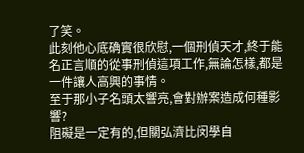了笑。
此刻他心底确實很欣慰,一個刑偵天才,終于能名正言順的從事刑偵這項工作,無論怎樣,都是一件讓人高興的事情。
至于那小子名頭太響亮,會對辦案造成何種影響?
阻礙是一定有的,但關弘濟比闵學自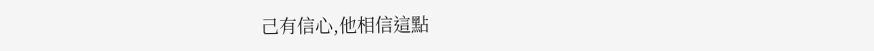己有信心,他相信這點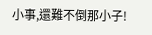小事,還難不倒那小子!